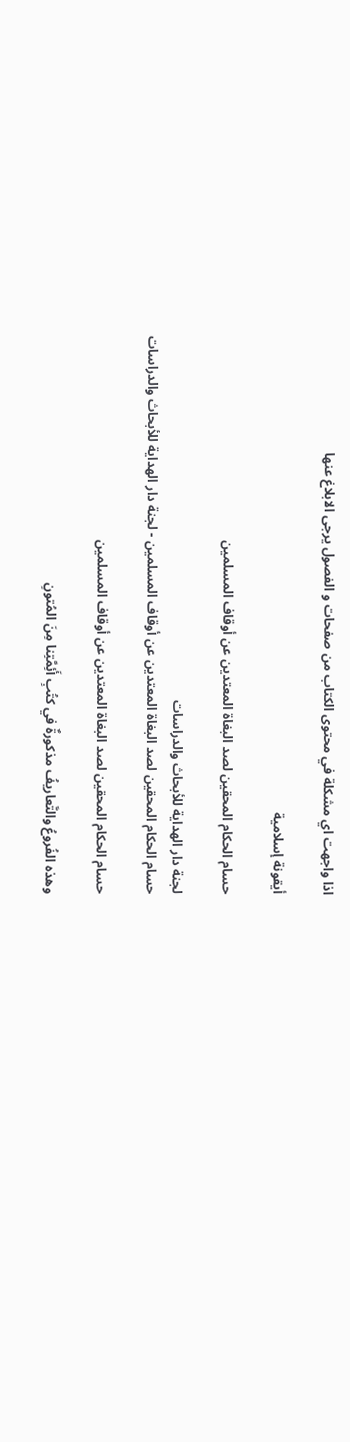اذا واجهت اي مشكلة في محتوى الكتاب من صفحات و الفصول يرجى الابلاغ عنها

أيقونة إسلامية

حسام الحكام المحقين لصد البغاة المعتدين عن أوقاف المسلمين

لجنة دار الهداية للأبحاث والدراسات
حسام الحكام المحقين لصد البغاة المعتدين عن أوقاف المسلمين - لجنة دار الهداية للأبحاث والدراسات

حسام الحكام المحقين لصد البغاة المعتدين عن أوقاف المسلمين

وهذه الفُروعُ والتَّعاريفُ مذكورةٌ في كتُبِ أَئِمَّتِنا مِنَ المُتونِ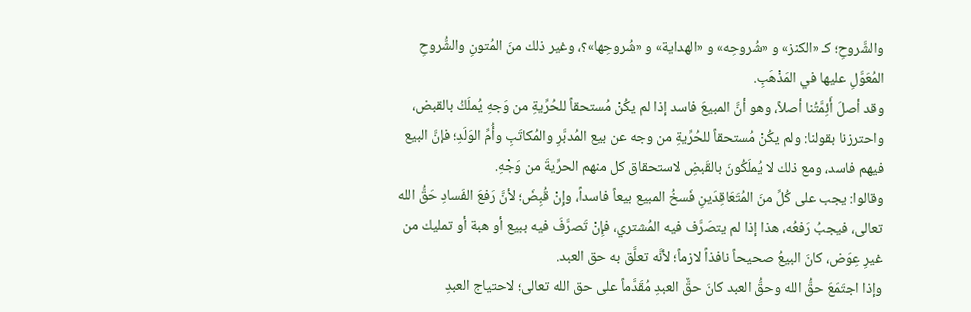والشَّروحِ؛ كـ «الكنز» و «شُروحِه» و «الهداية» و «شُروحِها»؟، وغير ذلك منَ المُتونِ والشُّروحِ المُعَوَّلِ عليها في المَذْهَبِ.
وقد أصلَ أَئِمَّتُنا أصلاً، وهو أنَّ المبيعَ فاسد إذا لم يكُنْ مُستحقاً للحُرِّيةِ من وَجهِ يُملَكُ بالقبض، واحترزنا بقولنا: ولم يكُنْ مُستحقاً للحُرِّيةِ من وجه عن بيع المُدبَّرِ والمُكاتَبِ وأُمِّ الوَلَدِ؛ فإنَّ البيع فيهم فاسد، ومع ذلك لا يُملَكُونَ بالقَبضِ لاستحقاق كل منهم الحرِّيةَ من وَجْهِ.
وقالوا: يجب على كُلِّ منَ المُتَعَاقِدَينِ فَسخُ المبيع بيعاً فاسداً، وإِنْ قُبِضَ؛ لأنَّ رَفعَ الفَسادِ حَقُّ الله تعالى، فيجبُ رَفعُه، هذا إذا لم يتصَرَّف فيه المُشتري، فإِنْ تَصرَّفَ فيه ببيع أو هبة أو تمليك من غيرِ عِوَض، كانَ البيعُ صحيحاً نافذاً لازماً؛ لأنَّه تعلَّق به حق العبد.
وإذا اجتَمَعَ حقُّ الله وحقُّ العبد كانَ حقٌّ العبدِ مُقَدَّماً على حق الله تعالى؛ لاحتياج العبدِ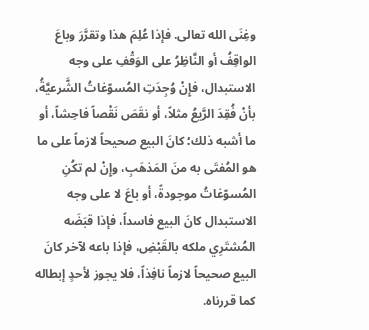وغِنَى الله تعالى. فإذا عُلِمَ هذا وتقرَّرَ وباعَ الواقِفُ أو النَّاظِرُ على الوَقْفِ على وجه الاستبدال، فإِنْ وُجِدَتِ المُسوّغاتُ الشَّرعيَّةُ، بأنْ فُقِدَ الرَّيعُ مثلاً، أو نقَصَ نَقْصاً فاحِشاً، أو ما أشبه ذلك؛ كانَ البيع صحيحاً لازماً على ما هو المُفتَى به منَ المَذهَبِ، وإِنْ لم تكُنِ المُسوّغاتُ موجودةً، أو باعَ لا على وجه الاستبدال كانَ البيع فاسداً، فإذا قبَضَه المُشتَرِي ملكه بالقَبْضِ، فإذا باعه لآخر كانَ البيع صحيحاً لازماً نافِذاً، فلا يجوز لأحدٍ إبطاله كما قررناه.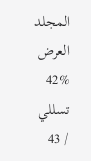المجلد
العرض
42%
تسللي / 43